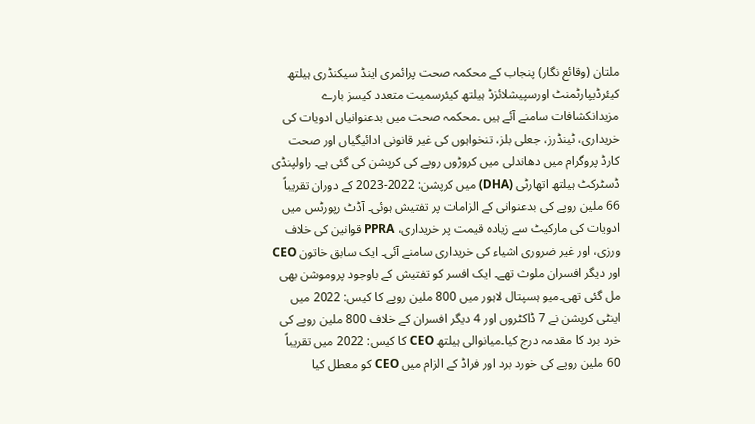ملتان (وقائع نگار) پنجاب کے محکمہ صحت پرائمری اینڈ سیکنڈری ہیلتھ کیئرڈیپارٹمنٹ اورسپیشلائزڈ ہیلتھ کیئرسمیت متعدد کیسز بارے مزیدانکشافات سامنے آئے ہیں ۔محکمہ صحت میں بدعنوانیاں ادویات کی خریداری، ٹینڈرز، جعلی بلز، تنخواہوں کی غیر قانونی ادائیگیاں اور صحت کارڈ پروگرام میں دھاندلی میں کروڑوں روپے کی کرپشن کی گئی ہے۔ راولپنڈی ڈسٹرکٹ ہیلتھ اتھارٹی (DHA) میں کرپشن: 2022-2023 کے دوران تقریباً 66 ملین روپے کی بدعنوانی کے الزامات پر تفتیش ہوئی۔ آڈٹ رپورٹس میں ادویات کی مارکیٹ سے زیادہ قیمت پر خریداری، PPRA قوانین کی خلاف ورزی، اور غیر ضروری اشیاء کی خریداری سامنے آئی۔ ایک سابق خاتون CEO اور دیگر افسران ملوث تھے۔ ایک افسر کو تفتیش کے باوجود پروموشن بھی مل گئی تھی۔میو ہسپتال لاہور میں 800 ملین روپے کا کیس: 2022 میں اینٹی کرپشن نے 7 ڈاکٹروں اور 4 دیگر افسران کے خلاف 800 ملین روپے کی خرد برد کا مقدمہ درج کیا۔میانوالی ہیلتھ CEO کا کیس: 2022 میں تقریباً 60 ملین روپے کی خورد برد اور فراڈ کے الزام میں CEO کو معطل کیا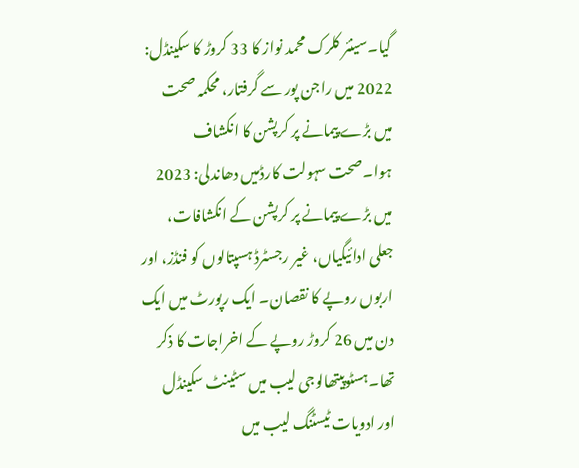گیا۔سینئر کلرک محمد نواز کا 33 کروڑ کا سکینڈل: 2022 میں راجن پور سے گرفتار، محکمہ صحت میں بڑے پیمانے پر کرپشن کا انکشاف ہوا۔صحت سہولت کارڈمیں دھاندلی: 2023 میں بڑے پیمانے پر کرپشن کے انکشافات، جعلی ادائیگیاں، غیر رجسٹرڈ ہسپتالوں کو فنڈز، اور اربوں روپے کا نقصان۔ ایک رپورٹ میں ایک دن میں 26 کروڑ روپے کے اخراجات کا ذکر تھا۔ہسٹوپیتھالوجی لیب میں سٹینٹ سکینڈل اور ادویات ٹیسٹنگ لیب میں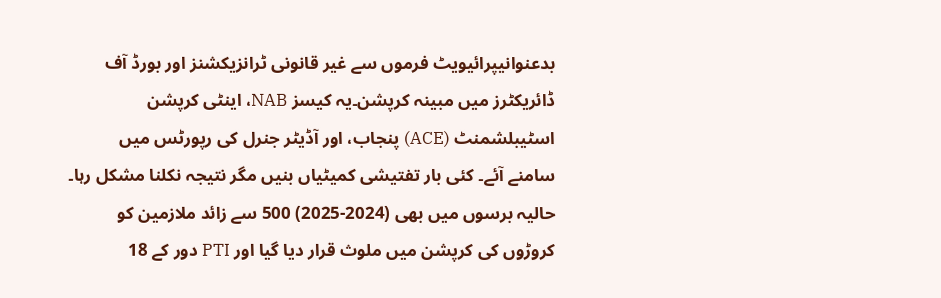بدعنوانیپرائیویٹ فرموں سے غیر قانونی ٹرانزیکشنز اور بورڈ آف ڈائریکٹرز میں مبینہ کرپشن۔یہ کیسز NAB، اینٹی کرپشن اسٹیبلشمنٹ (ACE) پنجاب، اور آڈیٹر جنرل کی رپورٹس میں سامنے آئے۔ کئی بار تفتیشی کمیٹیاں بنیں مگر نتیجہ نکلنا مشکل رہا۔ حالیہ برسوں میں بھی (2024-2025) 500 سے زائد ملازمین کو کروڑوں کی کرپشن میں ملوث قرار دیا گیا اور PTI دور کے 18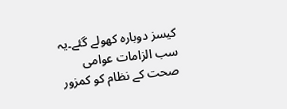کیسز دوبارہ کھولے گئے۔یہ سب الزامات عوامی صحت کے نظام کو کمزور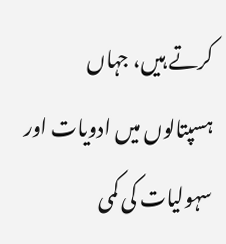کرتے ہیں، جہاں ہسپتالوں میں ادویات اور سہولیات کی کمی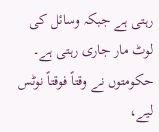رہتی ہے جبکہ وسائل کی لوٹ مار جاری رہتی ہے۔ حکومتوں نے وقتاً فوقتاً نوٹس لیے،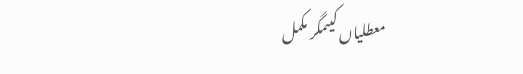معطلیاں کیںمگر مکمل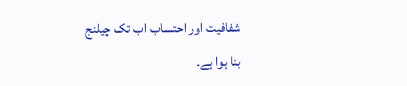شفافیت اور احتساب اب تک چیلنج بنا ہوا ہے۔